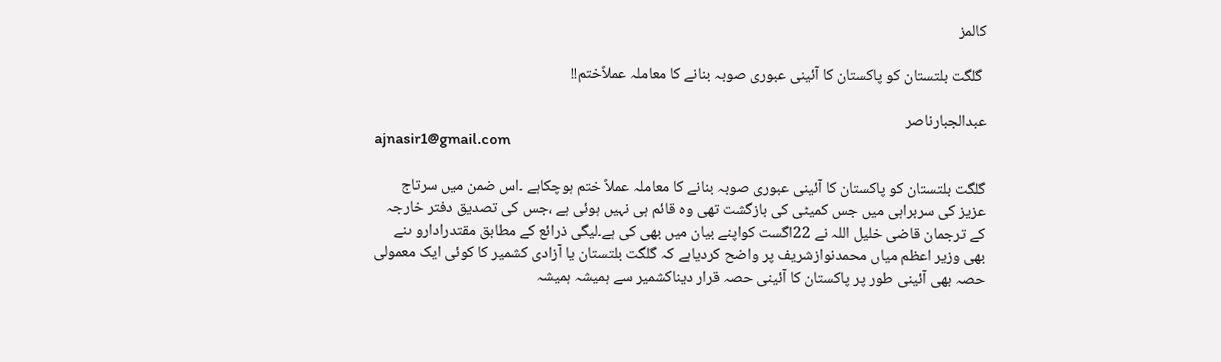کالمز

 گلگت بلتستان کو پاکستان کا آئینی عبوری صوبہ بنانے کا معاملہ عملاًختم!!

عبدالجبارناصر
ajnasir1@gmail.com

گلگت بلتستان کو پاکستان کا آئینی عبوری صوبہ بنانے کا معاملہ عملاً ختم ہوچکاہے ۔اس ضمن میں سرتاج عزیز کی سربراہی میں جس کمیٹی کی بازگشت تھی وہ قائم ہی نہیں ہوئی ہے ،جس کی تصدیق دفتر خارجہ کے ترجمان قاضی خلیل اللہ نے 22اگست کواپنے بیان میں بھی کی ہے۔لیگی ذرائع کے مطابق مقتدرادارو ںنے بھی وزیر اعظم میاں محمدنوازشریف پر واضح کردیاہے کہ گلگت بلتستان یا آزادی کشمیر کا کوئی ایک معمولی حصہ بھی آئینی طور پر پاکستان کا آئینی حصہ قرار دیناکشمیر سے ہمیشہ ہمیشہ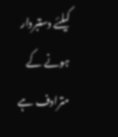کیلئے دستبردار ہونے کے مترادف ہے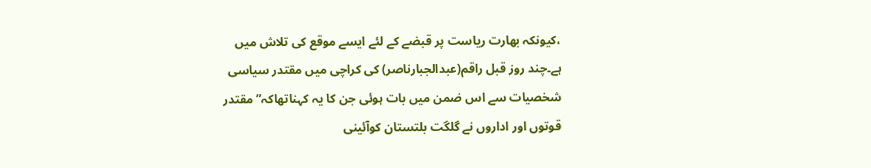،کیونکہ بھارت ریاست پر قبضے کے لئے ایسے موقع کی تلاش میں ہے۔چند روز قبل راقم(عبدالجبارناصر) کی کراچی میں مقتدر سیاسی شخصیات سے اس ضمن میں بات ہوئی جن کا یہ کہناتھاکہ” مقتدر قوتوں اور اداروں نے گلگت بلتستان کوآئینی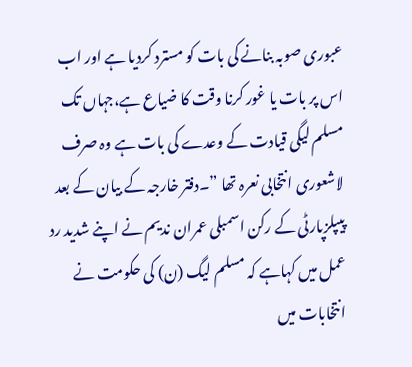عبوری صوبہ بنانے کی بات کو مسترد کردیا ہے اور اب اس پر بات یا غور کرنا وقت کا ضیاع ہے،جہاں تک مسلم لیگی قیادت کے وعدے کی بات ہے وہ صرف لاشعوری انتخابی نعرہ تھا ”۔دفتر خارجہ کے بیان کے بعد پیپلزپارٹی کے رکن اسمبلی عمران ندیم نے اپنے شدید رد عمل میں کہاہے کہ مسلم لیگ (ن) کی حکومت نے انتخابات میں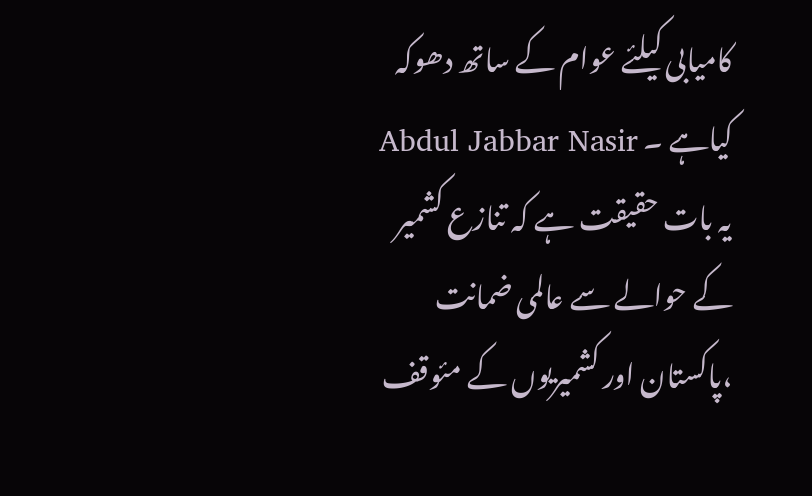کامیابی کیلئے عوام کے ساتھ دھوکہ کیاہے ۔ Abdul Jabbar Nasir
یہ بات حقیقت ہے کہ تنازع کشمیر کے حوالے سے عالمی ضمانت ،پاکستان اور کشمیریوں کے مئوقف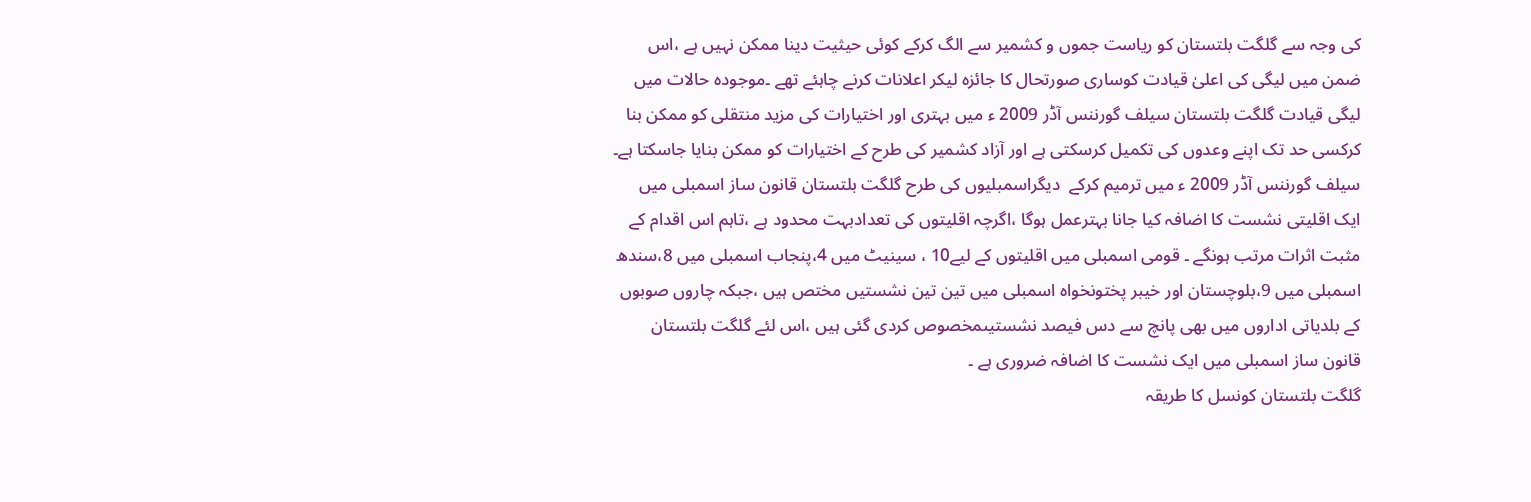کی وجہ سے گلگت بلتستان کو ریاست جموں و کشمیر سے الگ کرکے کوئی حیثیت دینا ممکن نہیں ہے ،اس ضمن میں لیگی کی اعلیٰ قیادت کوساری صورتحال کا جائزہ لیکر اعلانات کرنے چاہئے تھے ۔موجودہ حالات میں لیگی قیادت گلگت بلتستان سیلف گورننس آڈر 2009 ء میں بہتری اور اختیارات کی مزید منتقلی کو ممکن بنا کرکسی حد تک اپنے وعدوں کی تکمیل کرسکتی ہے اور آزاد کشمیر کی طرح کے اختیارات کو ممکن بنایا جاسکتا ہے۔ سیلف گورننس آڈر 2009 ء میں ترمیم کرکے  دیگراسمبلیوں کی طرح گلگت بلتستان قانون ساز اسمبلی میں ایک اقلیتی نشست کا اضافہ کیا جانا بہترعمل ہوگا ،اگرچہ اقلیتوں کی تعدادبہت محدود ہے ،تاہم اس اقدام کے مثبت اثرات مرتب ہونگے ۔ قومی اسمبلی میں اقلیتوں کے لیے10 ، سینیٹ میں 4،پنجاب اسمبلی میں 8،سندھ اسمبلی میں 9،بلوچستان اور خیبر پختونخواہ اسمبلی میں تین تین نشستیں مختص ہیں ،جبکہ چاروں صوبوں کے بلدیاتی اداروں میں بھی پانچ سے دس فیصد نشستیںمخصوص کردی گئی ہیں ،اس لئے گلگت بلتستان قانون ساز اسمبلی میں ایک نشست کا اضافہ ضروری ہے ۔
گلگت بلتستان کونسل کا طریقہ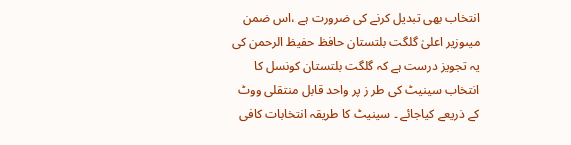انتخاب بھی تبدیل کرنے کی ضرورت ہے ،اس ضمن میںوزیر اعلیٰ گلگت بلتستان حافظ حفیظ الرحمن کی یہ تجویز درست ہے کہ گلگت بلتستان کونسل کا انتخاب سینیٹ کی طر ز پر واحد قابل منتقلی ووٹ کے ذریعے کیاجائے ۔ سینیٹ کا طریقہ انتخابات کافی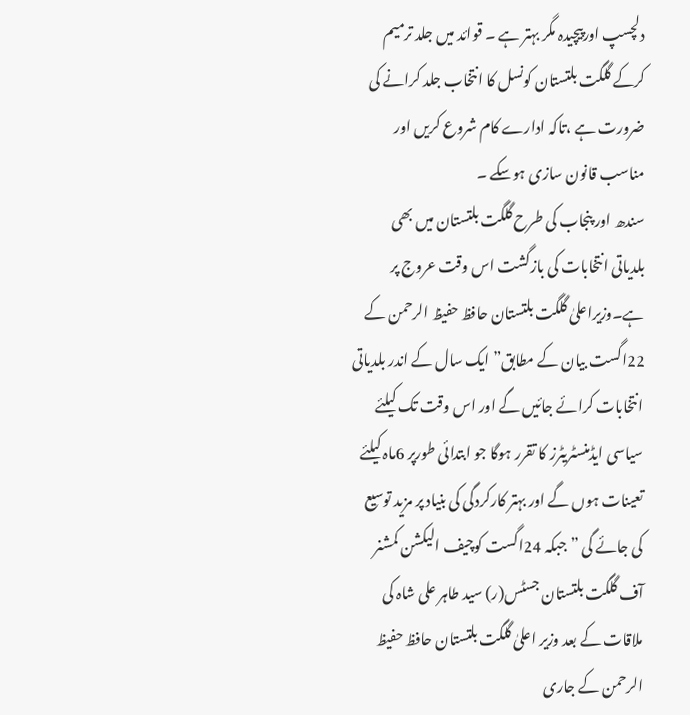دلچسپ اورپیچیدہ مگر بہتر ہے ۔ قوائد میں جلد ترمیم کرکے گلگت بلتستان کونسل کا انتخاب جلد کرانے کی ضرورت ہے ،تاکہ ادارے کام شروع کریں اور مناسب قانون سازی ہوسکے ۔
سندھ اور پنجاب کی طرح گلگت بلتستان میں بھی بلدیاتی انتخابات کی بازگشت اس وقت عروج پر ہے۔وزیراعلیٰ گلگت بلتستان حافظ حفیظ الرحمن کے 22اگست بیان کے مطابق” ایک سال کے اندر بلدیاتی انتخابات کرائے جائیں گے اور اس وقت تک کیلئے سیاسی ایڈمنسٹریٹرز کا تقرر ہوگا جو ابتدائی طورپر 6ماہ کیلئے تعینات ہوں گے اور بہتر کارکردگی کی بنیاد پر مزید توسیع کی جائے گی ”جبکہ 24اگست کوچیف الیکشن کمشنر آف گلگت بلتستان جسٹس(ر) سید طاہر علی شاہ کی ملاقات کے بعد وزیر اعلیٰ گلگت بلتستان حافظ حفیظ الرحمن کے جاری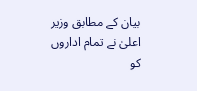بیان کے مطابق وزیر اعلیٰ نے تمام اداروں کو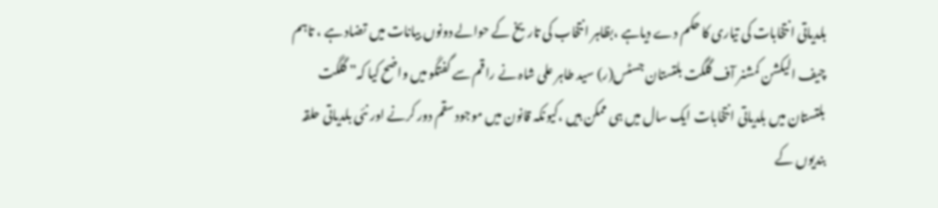بلدیاتی انتخابات کی تیاری کا حکم دے دیاہے ،بظاہر انتخاب کی تاریخ کے حوالے دونوں بیانات میں تضاد ہے ، تاہم چیف الیکشن کمشنر آف گلگت بلتستان جسٹس(ر) سید طاہر علی شاہ نے راقم سے گفتگو میں واضح کیا کہ” گلگت بلتستان میں بلدیاتی انتخابات ایک سال میں ہی ممکن ہیں ،کیونکہ قانون میں موجود سقم دور کرنے اور نئی بلدیاتی حلقہ بندیوں کے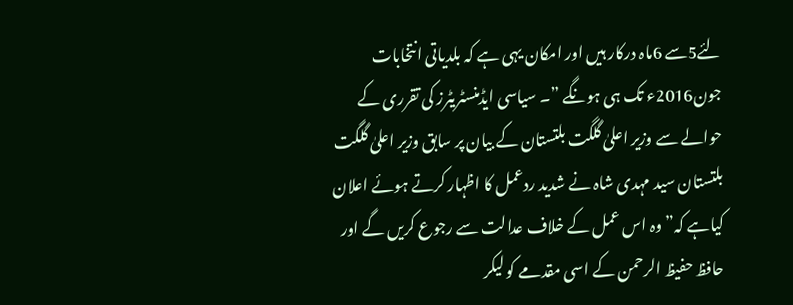لئے5سے 6ماہ درکار ہیں اور امکان یہی ہے کہ بلدیاتی انتخابات جون2016ء تک ہی ہونگے ”۔ سیاسی ایڈمنسٹریٹرز کی تقرری کے حوالے سے وزیر اعلیٰ گلگت بلتستان کے بیان پر سابق وزیر اعلیٰ گلگت بلتستان سید مہدی شاہ نے شدید ردعمل کا اظہار کرتے ہوئے اعلان کیاہے کہ” وہ اس عمل کے خلاف عدالت سے رجوع کریں گے اور حافظ حفیظ الرحمن کے اسی مقدمے کو لیکر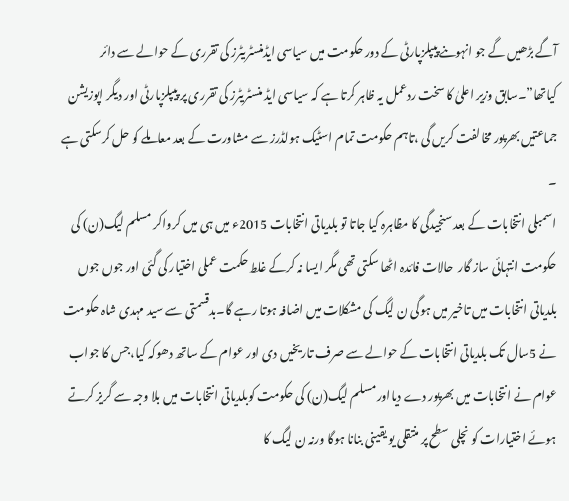آگے بڑھیں گے جو انہوںنے پیپلزپارٹی کے دور حکومت میں سیاسی ایڈمنسٹریٹرز کی تقرری کے حوالے سے دائر کیاتھا”۔سابق وزیر اعلیٰ کا سخت ردعمل یہ ظاہر کرتا ہے کہ سیاسی ایڈ منسٹریٹرز کی تقرری پر پیپلزپارٹی اور دیگر اپوزیشن جماعتیں بھرپور مخالفت کریں گی ،تاہم حکومت تمام اسٹیک ہولڈرز سے مشاورت کے بعد معاملے کو حل کرسکتی ہے ۔
اسمبلی انتخابات کے بعد سنجیدگی کا مظاہرہ کیا جاتا تو بلدیاتی انتخابات 2015ء میں ہی میں کرواکر مسلم لیگ(ن) کی حکومت انتہائی ساز گار  حالات فائدہ اٹھا سکتی تھی مگر ایسا نہ کرکے غلط حکمت عملی اختیار کی گئی اور جوں جوں بلدیاتی انتخابات میں تاخیر میں ہوگی ن لیگ کی مشکلات میں اضافہ ہوتا رہے گا۔بدقسمتی سے سید مہدی شاہ حکومت نے 5سال تک بلدیاتی انتخابات کے حوالے سے صرف تاریخیں دی اور عوام کے ساتھ دھوکہ کیا،جس کا جواب عوام نے انتخابات میں بھرپور دے دیااور مسلم لیگ(ن) کی حکومت کوبلدیاتی انتخابات میں بلا وجہ سے گریز کرتے ہوئے اختیارات کو نچلی سطح پر منتقلی یو یقینی بنانا ہوگا ورنہ ن لیگ کا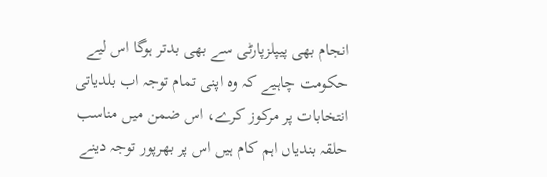انجام بھی پیپلزپارٹی سے بھی بدتر ہوگا اس لیے حکومت چاہیے کہ وہ اپنی تمام توجہ اب بلدیاتی انتخابات پر مرکوز کرے، اس ضمن میں مناسب حلقہ بندیاں اہم کام ہیں اس پر بھرپور توجہ دینے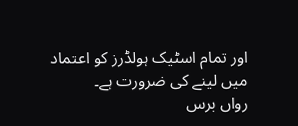اور تمام اسٹیک ہولڈرز کو اعتماد میں لینے کی ضرورت ہے۔
رواں برس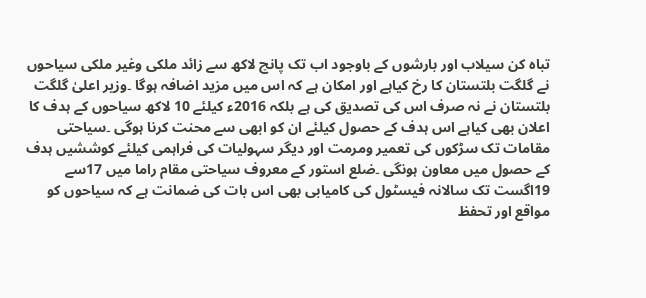تباہ کن سیلاب اور بارشوں کے باوجود اب تک پانچ لاکھ سے زائد ملکی وغیر ملکی سیاحوں نے گلگت بلتستان کا رخ کیاہے اور امکان ہے کہ اس میں مزید اضافہ ہوگا ۔وزیر اعلیٰ گلگت بلتستان نے نہ صرف اس کی تصدیق کی ہے بلکہ 2016ء کیلئے 10 لاکھ سیاحوں کے ہدف کا اعلان بھی کیاہے اس ہدف کے حصول کیلئے ان کو ابھی سے محنت کرنا ہوگی ۔سیاحتی مقامات تک سڑکوں کی تعمیر ومرمت اور دیگر سہولیات کی فراہمی کیلئے کوششیں ہدف کے حصول میں معاون ہونگی ۔ضلع استور کے معروف سیاحتی مقام راما میں 17سے 19اگست تک سالانہ فیسٹول کی کامیابی بھی اس بات کی ضمانت ہے کہ سیاحوں کو مواقع اور تحفظ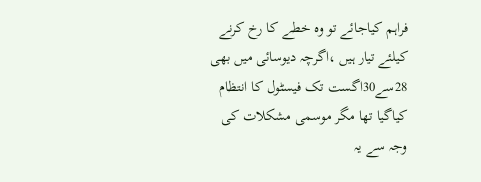فراہم کیاجائے تو وہ خطے کا رخ کرنے کیلئے تیار ہیں ،اگرچہ دیوسائی میں بھی 28سے30اگست تک فیسٹول کا انتظام کیاگیا تھا مگر موسمی مشکلات کی وجہ سے یہ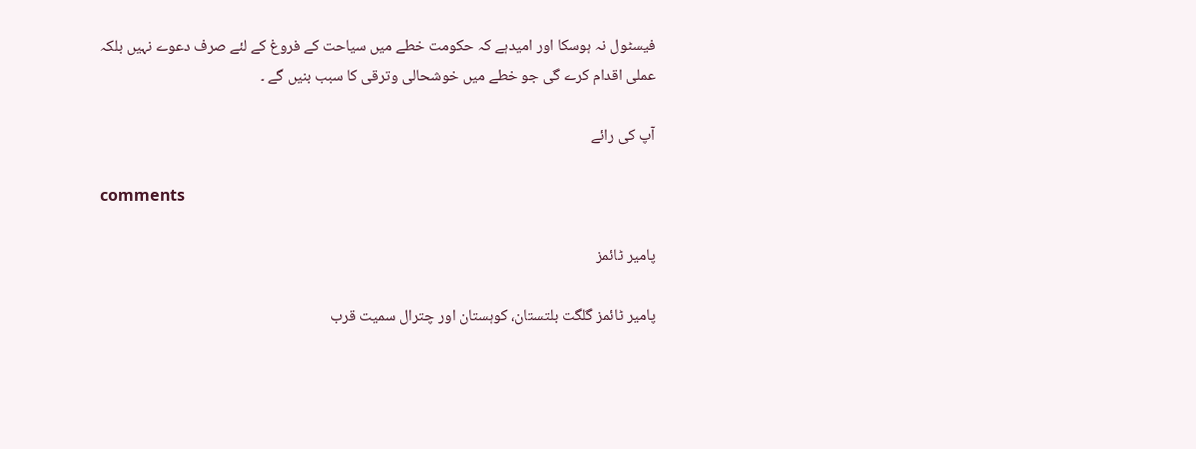فیسٹول نہ ہوسکا اور امیدہے کہ حکومت خطے میں سیاحت کے فروغ کے لئے صرف دعوے نہیں بلکہ عملی اقدام کرے گی جو خطے میں خوشحالی وترقی کا سبب بنیں گے ۔

آپ کی رائے

comments

پامیر ٹائمز

پامیر ٹائمز گلگت بلتستان، کوہستان اور چترال سمیت قرب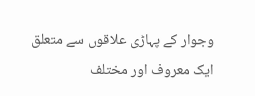وجوار کے پہاڑی علاقوں سے متعلق ایک معروف اور مختلف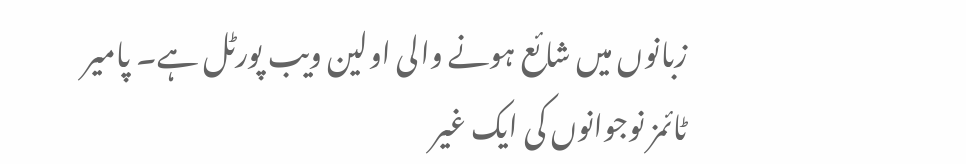زبانوں میں شائع ہونے والی اولین ویب پورٹل ہے۔ پامیر ٹائمز نوجوانوں کی ایک غیر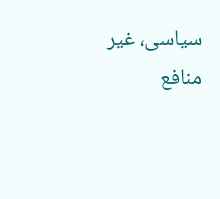سیاسی، غیر منافع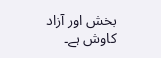بخش اور آزاد کاوش ہے۔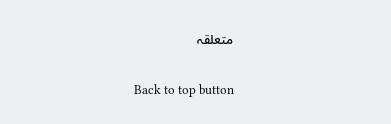متعلقہ

Back to top button